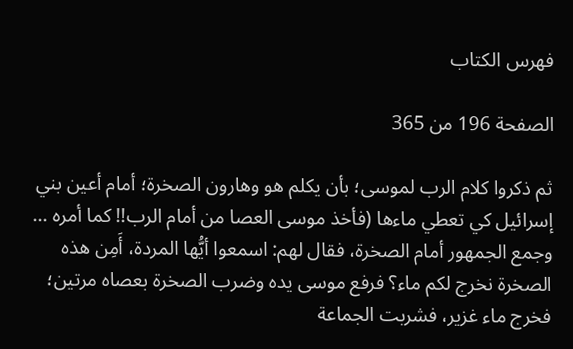فهرس الكتاب

الصفحة 196 من 365

ثم ذكروا كلام الرب لموسى؛ بأن يكلم هو وهارون الصخرة؛ أمام أعين بني إسرائيل كي تعطي ماءها (فأخذ موسى العصا من أمام الرب!! كما أمره ... وجمع الجمهور أمام الصخرة، فقال لهم: اسمعوا أيُّها المردة، أَمِن هذه الصخرة نخرج لكم ماء؟ فرفع موسى يده وضرب الصخرة بعصاه مرتين؛ فخرج ماء غزير، فشربت الجماعة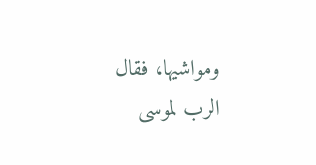ومواشيها، فقال الرب لموسى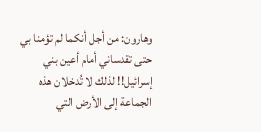وهارون: من أجل أنكما لم تؤمنا بي حتى تقدساني أمام أعين بني إسرائيل!! لذلك لا تُدخلان هذه الجماعة إلى الأرض التي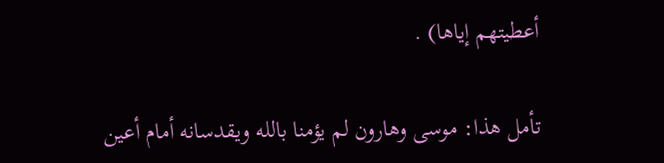أعطيتهم إياها) .

تأمل هذا: موسى وهارون لم يؤمنا بالله ويقدسانه أمام أعين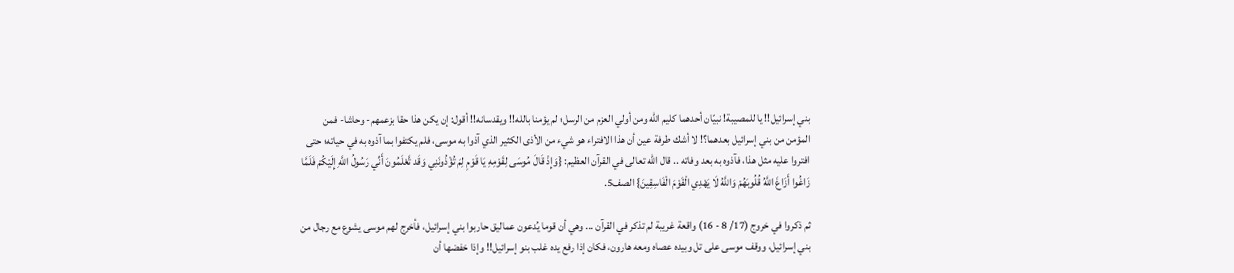بني إسرائيل!! يا للمصيبة! نبيّان أحدهما كليم الله ومن أولي العزم من الرسل؛ لم يؤمنا بالله!! ويقدسانه!! أقول: إن يكن هذا حقا بزعمهم- وحاشا- فمن المؤمن من بني إسرائيل بعدهما؟! لا أشك طرفة عين أن هذا الافتراء هو شيء من الأذى الكثير الذي آذوا به موسى، فلم يكتفوا بما آذوه به في حياته؛ حتى افتروا عليه مثل هذا، فآذوه به بعد وفاته .. قال الله تعالى في القرآن العظيم: {وَإِذْ قَالَ مُوسَى لِقَوْمِهِ يَا قَوْمِ لِمَ تُؤْذُونَنِي وَقَد تَّعْلَمُونَ أَنِّي رَسُولُ اللَّهِ إِلَيْكُمْ فَلَمَّا زَاغُوا أَزَاغَ اللَّهُ قُلُوبَهُمْ وَاللَّهُ لَا يَهْدِي الْقَوْمَ الْفَاسِقِينَ} الصف5.

ثم ذكروا في خروج (17/ 8 - 16) واقعة غريبة لم تذكر في القرآن ... وهي أن قوما يُدعون عماليق حاربوا بني إسرائيل، فأخرج لهم موسى يشوع مع رجال من بني إسرائيل، ووقف موسى على تل وبيده عصاه ومعه هارون، فكان إذا رفع يده غلب بنو إسرائيل!! وإذا خفضها أن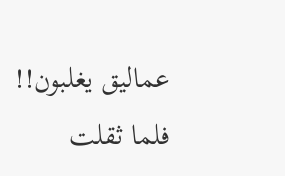عماليق يغلبون!! فلما ثقلت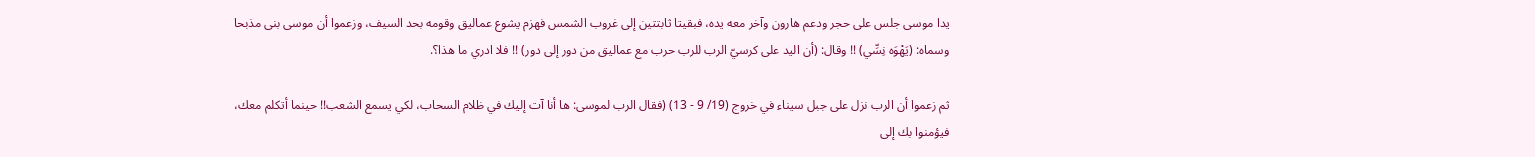يدا موسى جلس على حجر ودعم هارون وآخر معه يده، فبقيتا ثابتتين إلى غروب الشمس فهزم يشوع عماليق وقومه بحد السيف، وزعموا أن موسى بنى مذبحا وسماه: (يَهْوَه نِسِّي) !! وقال: (أن اليد على كرسيّ الرب للرب حرب مع عماليق من دور إلى دور) !! فلا ادري ما هذا؟.

ثم زعموا أن الرب نزل على جبل سيناء في خروج (19/ 9 - 13) (فقال الرب لموسى: ها أنا آت إليك في ظلام السحاب، لكي يسمع الشعب!! حينما أتكلم معك، فيؤمنوا بك إلى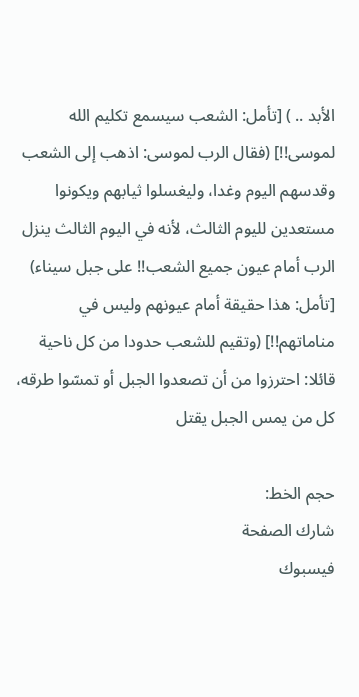الأبد .. ) [تأمل: الشعب سيسمع تكليم الله لموسى!!] (فقال الرب لموسى: اذهب إلى الشعب وقدسهم اليوم وغدا، وليغسلوا ثيابهم ويكونوا مستعدين لليوم الثالث، لأنه في اليوم الثالث ينزل الرب أمام عيون جميع الشعب!! على جبل سيناء) [تأمل: هذا حقيقة أمام عيونهم وليس في مناماتهم!!] (وتقيم للشعب حدودا من كل ناحية قائلا: احترزوا من أن تصعدوا الجبل أو تمسّوا طرقه، كل من يمس الجبل يقتل

حجم الخط:
شارك الصفحة
فيسبوك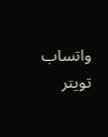واتساب تويتر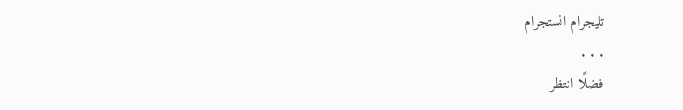تليجرام انستجرام
. . .
فضلًا انتظر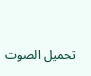تحميل الصوت